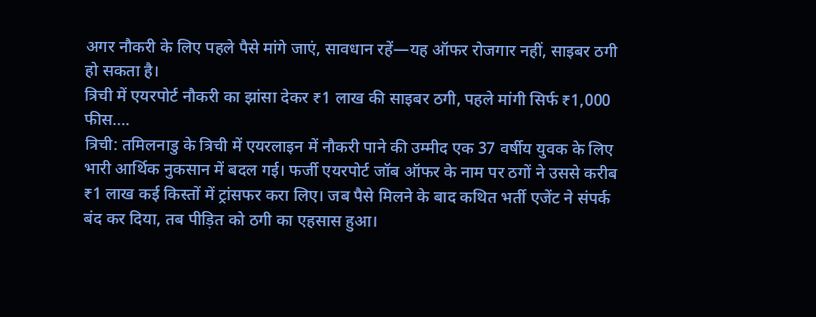अगर नौकरी के लिए पहले पैसे मांगे जाएं, सावधान रहें—यह ऑफर रोजगार नहीं, साइबर ठगी हो सकता है।
त्रिची में एयरपोर्ट नौकरी का झांसा देकर ₹1 लाख की साइबर ठगी, पहले मांगी सिर्फ ₹1,000 फीस….
त्रिची: तमिलनाडु के त्रिची में एयरलाइन में नौकरी पाने की उम्मीद एक 37 वर्षीय युवक के लिए भारी आर्थिक नुकसान में बदल गई। फर्जी एयरपोर्ट जॉब ऑफर के नाम पर ठगों ने उससे करीब ₹1 लाख कई किस्तों में ट्रांसफर करा लिए। जब पैसे मिलने के बाद कथित भर्ती एजेंट ने संपर्क बंद कर दिया, तब पीड़ित को ठगी का एहसास हुआ।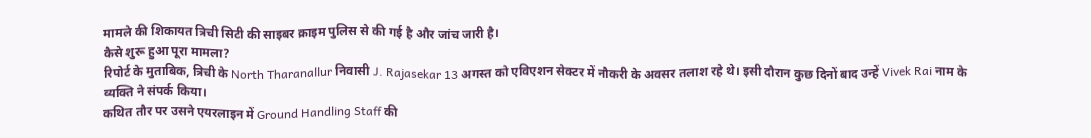मामले की शिकायत त्रिची सिटी की साइबर क्राइम पुलिस से की गई है और जांच जारी है।
कैसे शुरू हुआ पूरा मामला?
रिपोर्ट के मुताबिक, त्रिची के North Tharanallur निवासी J. Rajasekar 13 अगस्त को एविएशन सेक्टर में नौकरी के अवसर तलाश रहे थे। इसी दौरान कुछ दिनों बाद उन्हें Vivek Rai नाम के व्यक्ति ने संपर्क किया।
कथित तौर पर उसने एयरलाइन में Ground Handling Staff की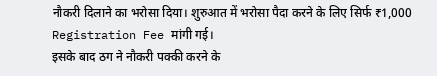नौकरी दिलाने का भरोसा दिया। शुरुआत में भरोसा पैदा करने के लिए सिर्फ ₹1,000 Registration Fee मांगी गई।
इसके बाद ठग ने नौकरी पक्की करने के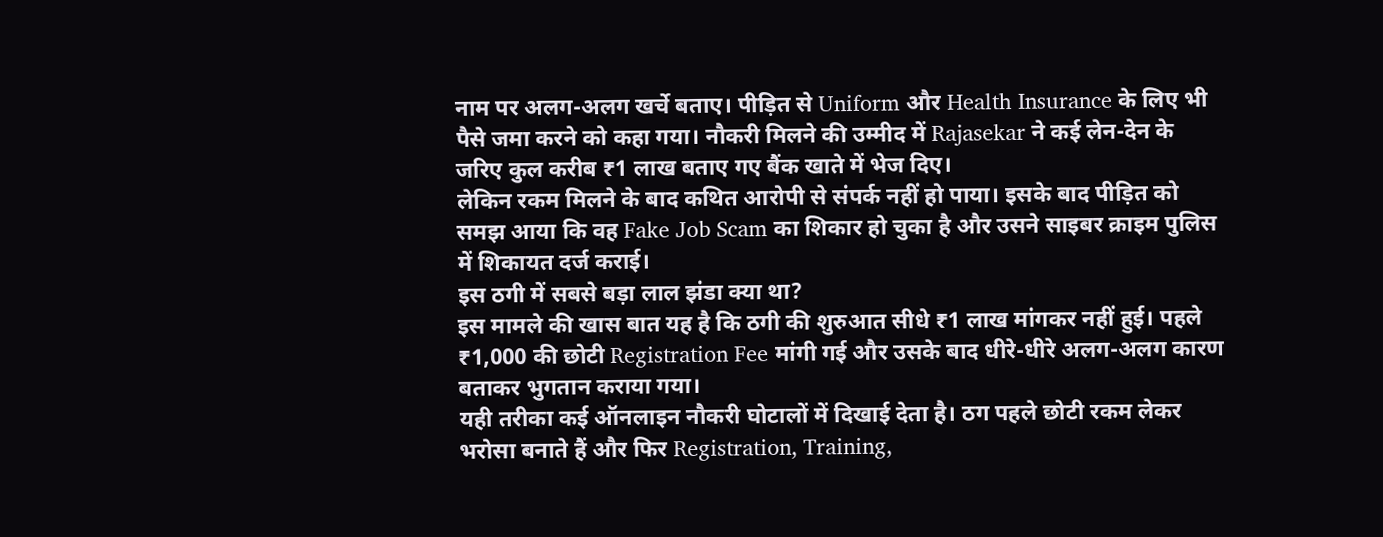नाम पर अलग-अलग खर्चे बताए। पीड़ित से Uniform और Health Insurance के लिए भी पैसे जमा करने को कहा गया। नौकरी मिलने की उम्मीद में Rajasekar ने कई लेन-देन के जरिए कुल करीब ₹1 लाख बताए गए बैंक खाते में भेज दिए।
लेकिन रकम मिलने के बाद कथित आरोपी से संपर्क नहीं हो पाया। इसके बाद पीड़ित को समझ आया कि वह Fake Job Scam का शिकार हो चुका है और उसने साइबर क्राइम पुलिस में शिकायत दर्ज कराई।
इस ठगी में सबसे बड़ा लाल झंडा क्या था?
इस मामले की खास बात यह है कि ठगी की शुरुआत सीधे ₹1 लाख मांगकर नहीं हुई। पहले ₹1,000 की छोटी Registration Fee मांगी गई और उसके बाद धीरे-धीरे अलग-अलग कारण बताकर भुगतान कराया गया।
यही तरीका कई ऑनलाइन नौकरी घोटालों में दिखाई देता है। ठग पहले छोटी रकम लेकर भरोसा बनाते हैं और फिर Registration, Training,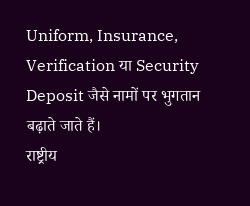Uniform, Insurance, Verification या Security Deposit जैसे नामों पर भुगतान बढ़ाते जाते हैं।
राष्ट्रीय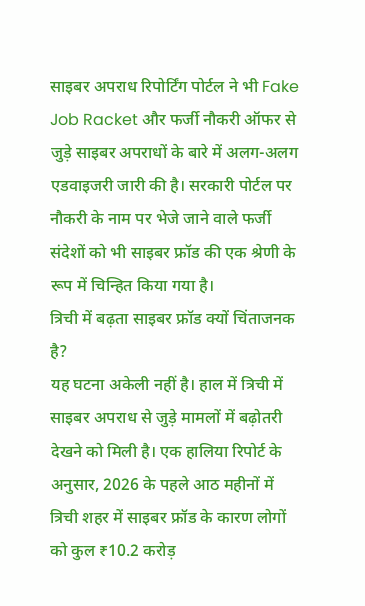साइबर अपराध रिपोर्टिंग पोर्टल ने भी Fake Job Racket और फर्जी नौकरी ऑफर से जुड़े साइबर अपराधों के बारे में अलग-अलग एडवाइजरी जारी की है। सरकारी पोर्टल पर नौकरी के नाम पर भेजे जाने वाले फर्जी संदेशों को भी साइबर फ्रॉड की एक श्रेणी के रूप में चिन्हित किया गया है।
त्रिची में बढ़ता साइबर फ्रॉड क्यों चिंताजनक है?
यह घटना अकेली नहीं है। हाल में त्रिची में साइबर अपराध से जुड़े मामलों में बढ़ोतरी देखने को मिली है। एक हालिया रिपोर्ट के अनुसार, 2026 के पहले आठ महीनों में त्रिची शहर में साइबर फ्रॉड के कारण लोगों को कुल ₹10.2 करोड़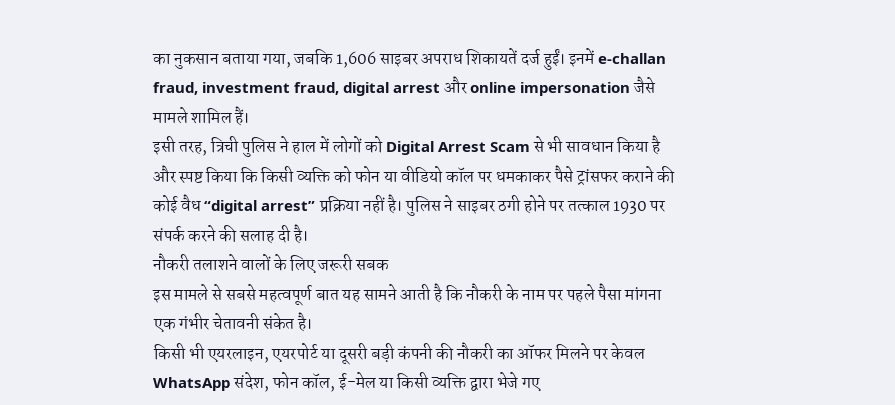का नुकसान बताया गया, जबकि 1,606 साइबर अपराध शिकायतें दर्ज हुईं। इनमें e-challan fraud, investment fraud, digital arrest और online impersonation जैसे मामले शामिल हैं।
इसी तरह, त्रिची पुलिस ने हाल में लोगों को Digital Arrest Scam से भी सावधान किया है और स्पष्ट किया कि किसी व्यक्ति को फोन या वीडियो कॉल पर धमकाकर पैसे ट्रांसफर कराने की कोई वैध “digital arrest” प्रक्रिया नहीं है। पुलिस ने साइबर ठगी होने पर तत्काल 1930 पर संपर्क करने की सलाह दी है।
नौकरी तलाशने वालों के लिए जरूरी सबक
इस मामले से सबसे महत्वपूर्ण बात यह सामने आती है कि नौकरी के नाम पर पहले पैसा मांगना एक गंभीर चेतावनी संकेत है।
किसी भी एयरलाइन, एयरपोर्ट या दूसरी बड़ी कंपनी की नौकरी का ऑफर मिलने पर केवल WhatsApp संदेश, फोन कॉल, ई-मेल या किसी व्यक्ति द्वारा भेजे गए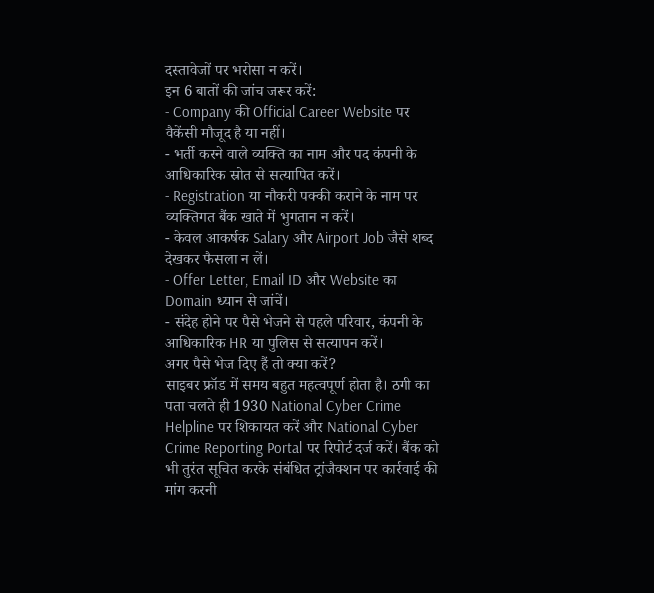दस्तावेजों पर भरोसा न करें।
इन 6 बातों की जांच जरूर करें:
- Company की Official Career Website पर वैकेंसी मौजूद है या नहीं।
- भर्ती करने वाले व्यक्ति का नाम और पद कंपनी के आधिकारिक स्रोत से सत्यापित करें।
- Registration या नौकरी पक्की कराने के नाम पर व्यक्तिगत बैंक खाते में भुगतान न करें।
- केवल आकर्षक Salary और Airport Job जैसे शब्द देखकर फैसला न लें।
- Offer Letter, Email ID और Website का Domain ध्यान से जांचें।
- संदेह होने पर पैसे भेजने से पहले परिवार, कंपनी के आधिकारिक HR या पुलिस से सत्यापन करें।
अगर पैसे भेज दिए हैं तो क्या करें?
साइबर फ्रॉड में समय बहुत महत्वपूर्ण होता है। ठगी का पता चलते ही 1930 National Cyber Crime Helpline पर शिकायत करें और National Cyber Crime Reporting Portal पर रिपोर्ट दर्ज करें। बैंक को भी तुरंत सूचित करके संबंधित ट्रांजैक्शन पर कार्रवाई की मांग करनी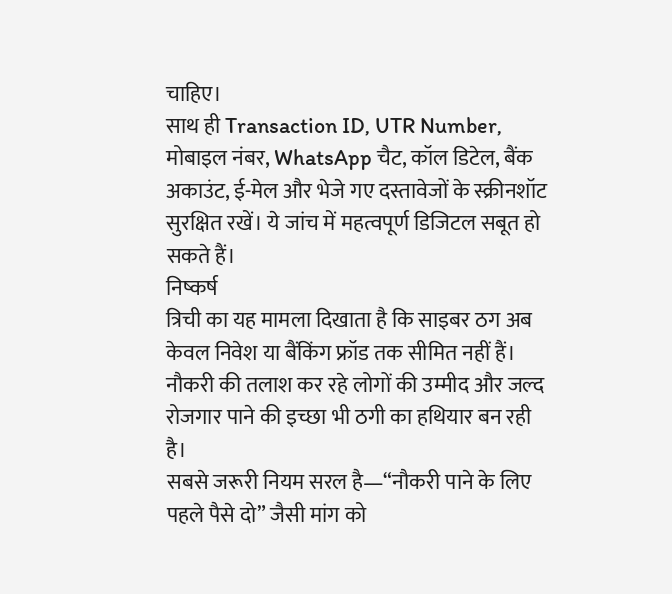चाहिए।
साथ ही Transaction ID, UTR Number, मोबाइल नंबर, WhatsApp चैट, कॉल डिटेल, बैंक अकाउंट, ई-मेल और भेजे गए दस्तावेजों के स्क्रीनशॉट सुरक्षित रखें। ये जांच में महत्वपूर्ण डिजिटल सबूत हो सकते हैं।
निष्कर्ष
त्रिची का यह मामला दिखाता है कि साइबर ठग अब केवल निवेश या बैंकिंग फ्रॉड तक सीमित नहीं हैं। नौकरी की तलाश कर रहे लोगों की उम्मीद और जल्द रोजगार पाने की इच्छा भी ठगी का हथियार बन रही है।
सबसे जरूरी नियम सरल है—“नौकरी पाने के लिए पहले पैसे दो” जैसी मांग को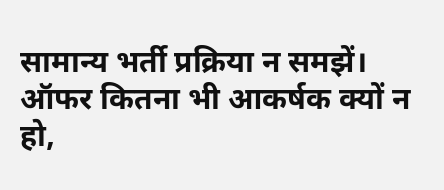सामान्य भर्ती प्रक्रिया न समझें। ऑफर कितना भी आकर्षक क्यों न हो,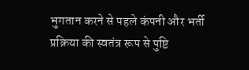भुगतान करने से पहले कंपनी और भर्ती प्रक्रिया की स्वतंत्र रूप से पुष्टि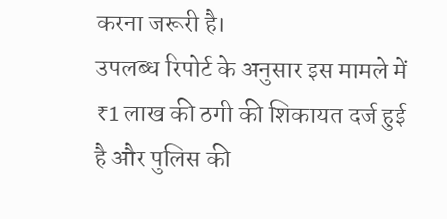करना जरूरी है।
उपलब्ध रिपोर्ट के अनुसार इस मामले में ₹1 लाख की ठगी की शिकायत दर्ज हुई है और पुलिस की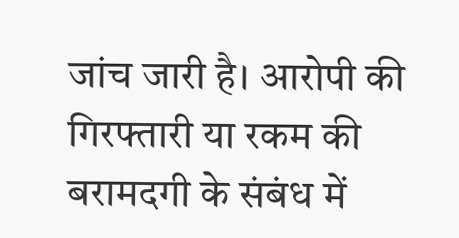जांच जारी है। आरोपी की गिरफ्तारी या रकम की बरामदगी के संबंध में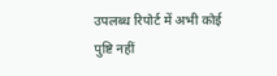उपलब्ध रिपोर्ट में अभी कोई पुष्टि नहीं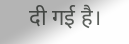दी गई है।